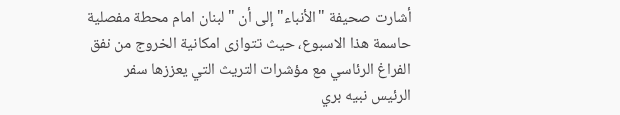أشارت صحيفة "الأنباء" إلى أن "لبنان امام محطة مفصلية حاسمة هذا الاسبوع، حيث تتوازى امكانية الخروج من نفق الفراغ الرئاسي مع مؤشرات التريث التي يعززها سفر الرئيس نبيه بري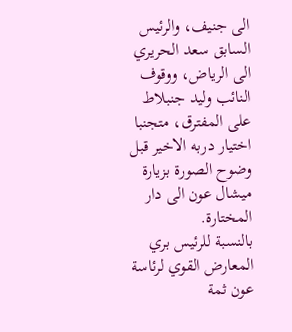الى جنيف، والرئيس السابق سعد الحريري الى الرياض، ووقوف النائب وليد جنبلاط على المفترق، متجنبا اختيار دربه الاخير قبل وضوح الصورة بزيارة ميشال عون الى دار المختارة.
بالنسبة للرئيس بري المعارض القوي لرئاسة عون ثمة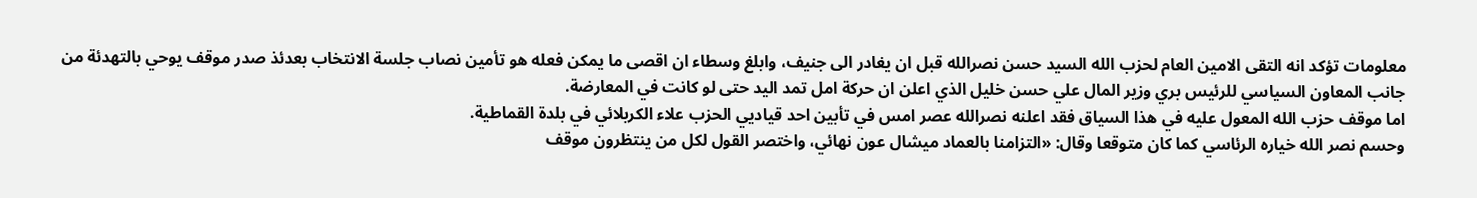معلومات تؤكد انه التقى الامين العام لحزب الله السيد حسن نصرالله قبل ان يغادر الى جنيف، وابلغ وسطاء ان اقصى ما يمكن فعله هو تأمين نصاب جلسة الانتخاب بعدئذ صدر موقف يوحي بالتهدئة من جانب المعاون السياسي للرئيس بري وزير المال علي حسن خليل الذي اعلن ان حركة امل تمد اليد حتى لو كانت في المعارضة.
اما موقف حزب الله المعول عليه في هذا السياق فقد اعلنه نصرالله عصر امس في تأبين احد قياديي الحزب علاء الكربلائي في بلدة القماطية.
وحسم نصر الله خياره الرئاسي كما كان متوقعا وقال: «التزامنا بالعماد ميشال عون نهائي، واختصر القول لكل من ينتظرون موقف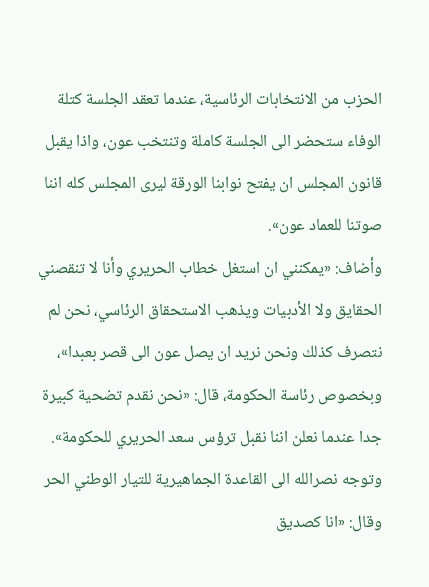الحزب من الانتخابات الرئاسية، عندما تعقد الجلسة كتلة الوفاء ستحضر الى الجلسة كاملة وتنتخب عون، واذا يقبل قانون المجلس ان يفتح نوابنا الورقة ليرى المجلس كله اننا صوتنا للعماد عون».
وأضاف: «يمكنني ان استغل خطاب الحريري وأنا لا تنقصني الحقايق ولا الأدبيات ويذهب الاستحقاق الرئاسي، نحن لم نتصرف كذلك ونحن نريد ان يصل عون الى قصر بعبدا»، وبخصوص رئاسة الحكومة، قال: «نحن نقدم تضحية كبيرة جدا عندما نعلن اننا نقبل ترؤس سعد الحريري للحكومة».
وتوجه نصرالله الى القاعدة الجماهيرية للتيار الوطني الحر وقال: «انا كصديق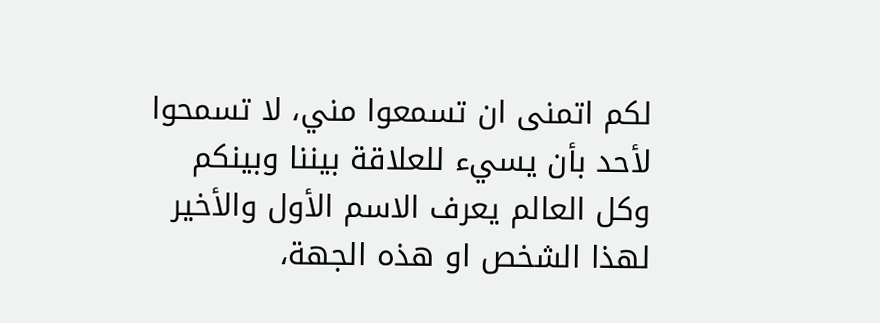لكم اتمنى ان تسمعوا مني، لا تسمحوا لأحد بأن يسيء للعلاقة بيننا وبينكم وكل العالم يعرف الاسم الأول والأخير لهذا الشخص او هذه الجهة،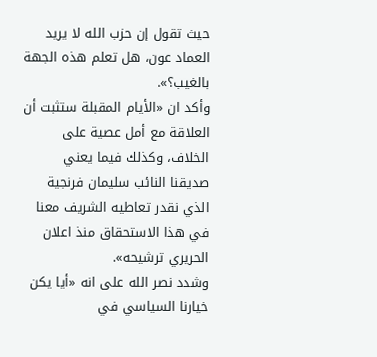حيث تقول إن حزب الله لا يريد العماد عون، هل تعلم هذه الجهة بالغيب؟».
وأكد ان «الأيام المقبلة ستثبت أن العلاقة مع أمل عصية على الخلاف، وكذلك فيما يعني صديقنا النائب سليمان فرنجية الذي نقدر تعاطيه الشريف معنا في هذا الاستحقاق منذ اعلان الحريري ترشيحه».
وشدد نصر الله على انه «أيا يكن خيارنا السياسي في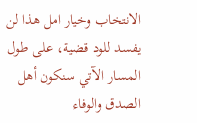الانتخاب وخيار امل هذا لن يفسد للود قضية، على طول المسار الآتي سنكون أهل الصدق والوفاء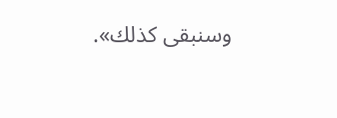وسنبقى كذلك».